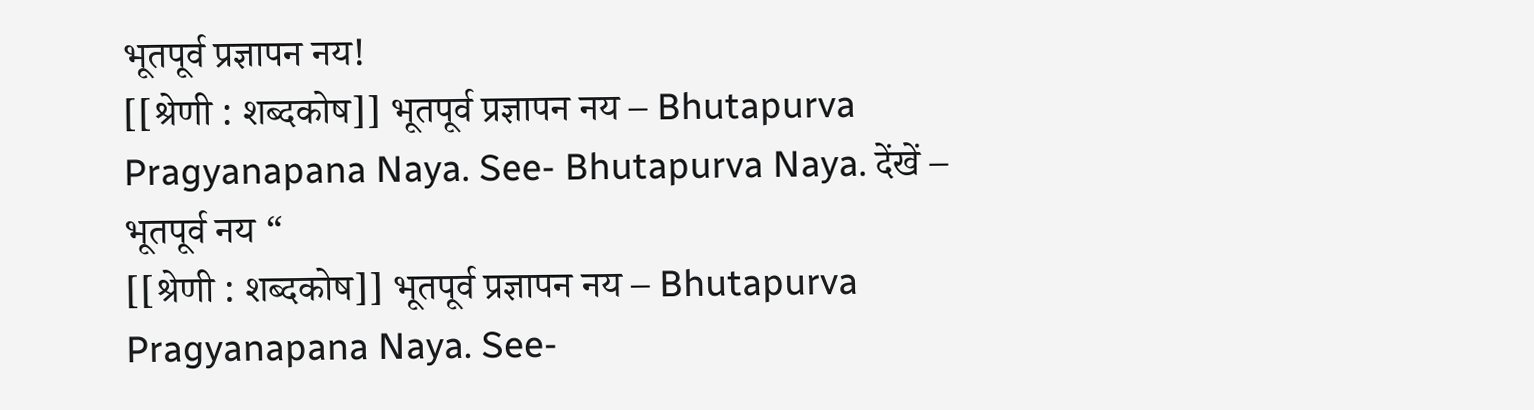भूतपूर्व प्रज्ञापन नय!
[[श्रेणी : शब्दकोष]] भूतपूर्व प्रज्ञापन नय – Bhutapurva Pragyanapana Naya. See- Bhutapurva Naya. देंखें – भूतपूर्व नय “
[[श्रेणी : शब्दकोष]] भूतपूर्व प्रज्ञापन नय – Bhutapurva Pragyanapana Naya. See-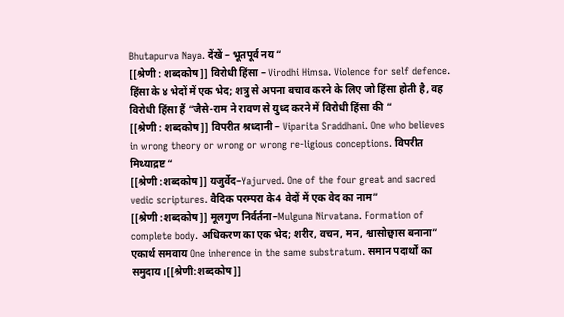Bhutapurva Naya. देंखें – भूतपूर्व नय “
[[श्रेणी : शब्दकोष]] विरोधी हिंसा – Virodhi Himsa. Violence for self defence. हिंसा के ४ भेदों में एक भेद; शत्रु से अपना बचाव करने के लिए जो हिंसा होती है, वह विरोधी हिंसा हैं “जैसे-राम ने रावण से युध्द करने में विरोधी हिंसा की “
[[श्रेणी : शब्दकोष]] विपरीत श्रध्दानी – Viparita Sraddhani. One who believes in wrong theory or wrong or wrong re-ligious conceptions. विपरीत मिथ्याद्रष्ट “
[[श्रेणी :शब्दकोष]] यजुर्वेद–Yajurved. One of the four great and sacred vedic scriptures. वैदिक परम्परा के4 वेदों में एक वेद का नाम”
[[श्रेणी :शब्दकोष]] मूलगुण निर्वर्तना–Mulguna Nirvatana. Formation of complete body. अधिकरण का एक भेद; शरीर, वचन, मन, श्वासोछ्वास बनाना”
एकार्थ समवाय One inherence in the same substratum. समान पदार्थों का समुदाय।[[श्रेणी:शब्दकोष]]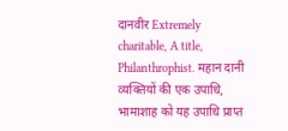दानवीर Extremely charitable, A title, Philanthrophist. महान दानी व्यक्तियों की एक उपाधि, भामाशाह को यह उपाधि प्राप्त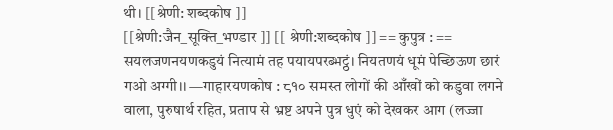थी। [[श्रेणी: शब्दकोष ]]
[[श्रेणी:जैन_सूक्ति_भण्डार ]] [[ श्रेणी:शब्दकोष ]] == कुपुत्र : == सयलजणनयणकडुयं नित्यामं तह पयायपरब्भट्ठं। नियतणयं धूमं पेच्छिऊण छारं गओ अग्गी।। —गाहारयणकोष : ८१० समस्त लोगों की आँखों को कडुवा लगने वाला, पुरुषार्थ रहित, प्रताप से भ्रष्ट अपने पुत्र धुएं को देखकर आग (लज्जा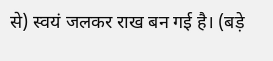से) स्वयं जलकर राख बन गई है। (बड़े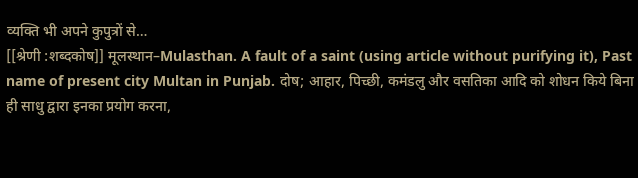व्यक्ति भी अपने कुपुत्रों से…
[[श्रेणी :शब्दकोष]] मूलस्थान–Mulasthan. A fault of a saint (using article without purifying it), Past name of present city Multan in Punjab. दोष; आहार, पिच्छी, कमंडलु और वसतिका आदि को शोधन किये बिना ही साधु द्वारा इनका प्रयोग करना,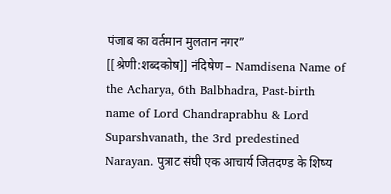पंजाब का वर्तमान मुलतान नगर”
[[श्रेणी:शब्दकोष]] नंदिषेण – Namdisena Name of the Acharya, 6th Balbhadra, Past-birth name of Lord Chandraprabhu & Lord Suparshvanath, the 3rd predestined Narayan. पुत्राट संघी एक आचार्य जितदण्ड के शिष्य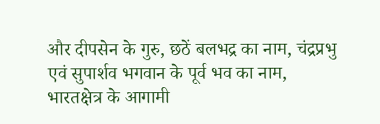और दीपसेन के गुरु, छठें बलभद्र का नाम, चंद्रप्रभु एवं सुपार्शव भगवान के पूर्व भव का नाम, भारतक्षेत्र के आगामी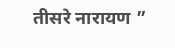तीसरे नारायण ”